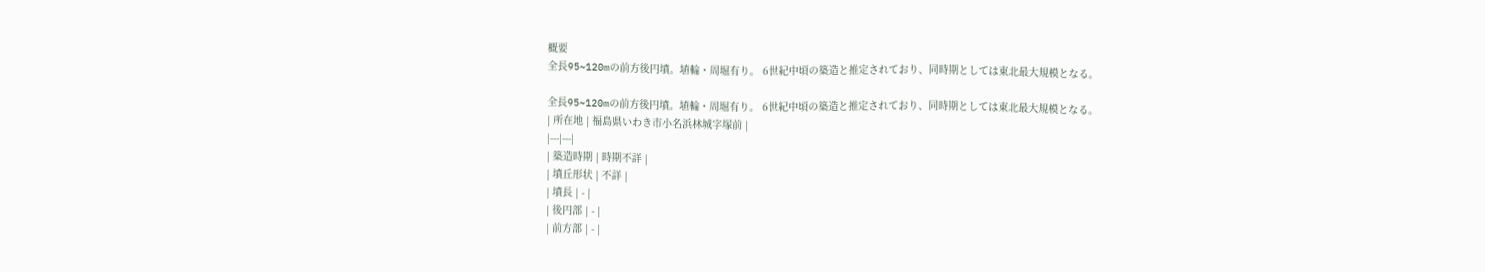概要
全長95~120mの前方後円墳。埴輪・周堀有り。 6世紀中頃の築造と推定されており、同時期としては東北最大規模となる。

全長95~120mの前方後円墳。埴輪・周堀有り。 6世紀中頃の築造と推定されており、同時期としては東北最大規模となる。
| 所在地 | 福島県いわき市小名浜林城字塚前 |
|---|---|
| 築造時期 | 時期不詳 |
| 墳丘形状 | 不詳 |
| 墳長 | - |
| 後円部 | - |
| 前方部 | - |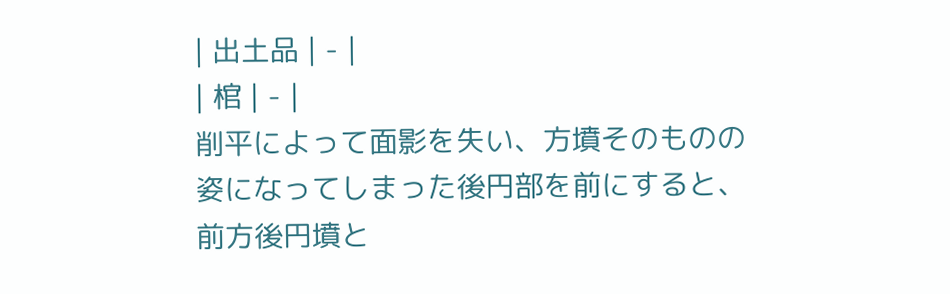| 出土品 | - |
| 棺 | - |
削平によって面影を失い、方墳そのものの姿になってしまった後円部を前にすると、前方後円墳と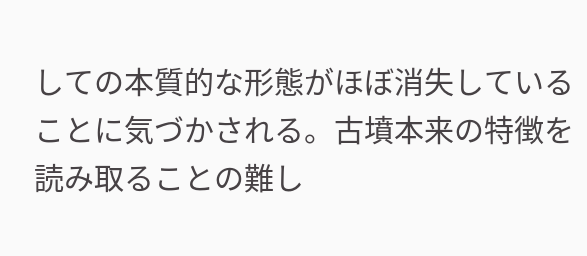しての本質的な形態がほぼ消失していることに気づかされる。古墳本来の特徴を読み取ることの難し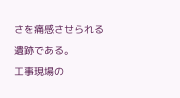さを痛感させられる遺跡である。
工事現場の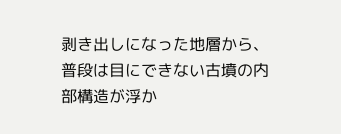剥き出しになった地層から、普段は目にできない古墳の内部構造が浮か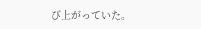び上がっていた。